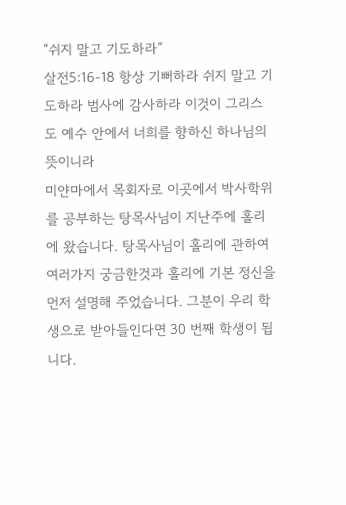“쉬지 말고 기도하라”
살전5:16-18 항상 기뻐하라 쉬지 말고 기도하라 범사에 감사하라 이것이 그리스도 예수 안에서 너희를 향하신 하나님의 뜻이니라
미얀마에서 목회자로 이곳에서 박사학위를 공부하는 탕목사님이 지난주에 홀리에 왔습니다. 탕목사님이 홀리에 관하여 여러가지 궁금한것과 홀리에 기본 정신을 먼저 설명해 주었습니다. 그분이 우리 학생으로 받아들인다면 30 번째 학생이 됩니다.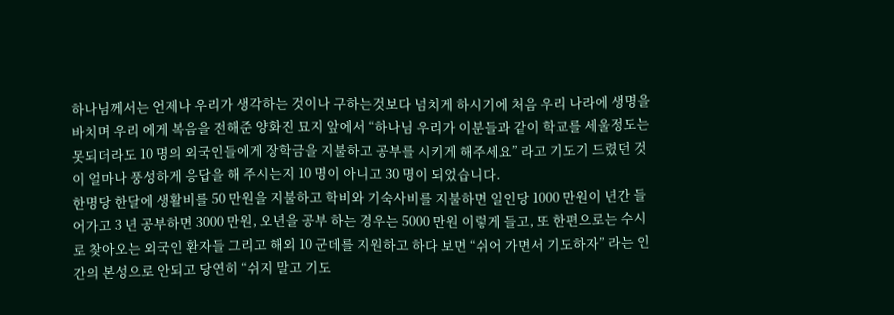하나님께서는 언제나 우리가 생각하는 것이나 구하는것보다 넘치게 하시기에 처음 우리 나라에 생명을 바치며 우리 에게 복음을 전해준 양화진 묘지 앞에서 “하나님 우리가 이분들과 같이 학교를 세울정도는 못되더라도 10 명의 외국인들에게 장학금을 지불하고 공부를 시키게 해주세요” 라고 기도기 드렸던 것이 얼마나 풍성하게 응답을 해 주시는지 10 명이 아니고 30 명이 되었습니다.
한명당 한달에 생활비를 50 만원을 지불하고 학비와 기숙사비를 지불하면 일인당 1000 만원이 년간 들어가고 3 년 공부하면 3000 만원, 오년을 공부 하는 경우는 5000 만원 이렇게 들고, 또 한편으로는 수시로 찾아오는 외국인 환자들 그리고 해외 10 군데를 지원하고 하다 보면 “쉬어 가면서 기도하자” 라는 인간의 본성으로 안되고 당연히 “쉬지 말고 기도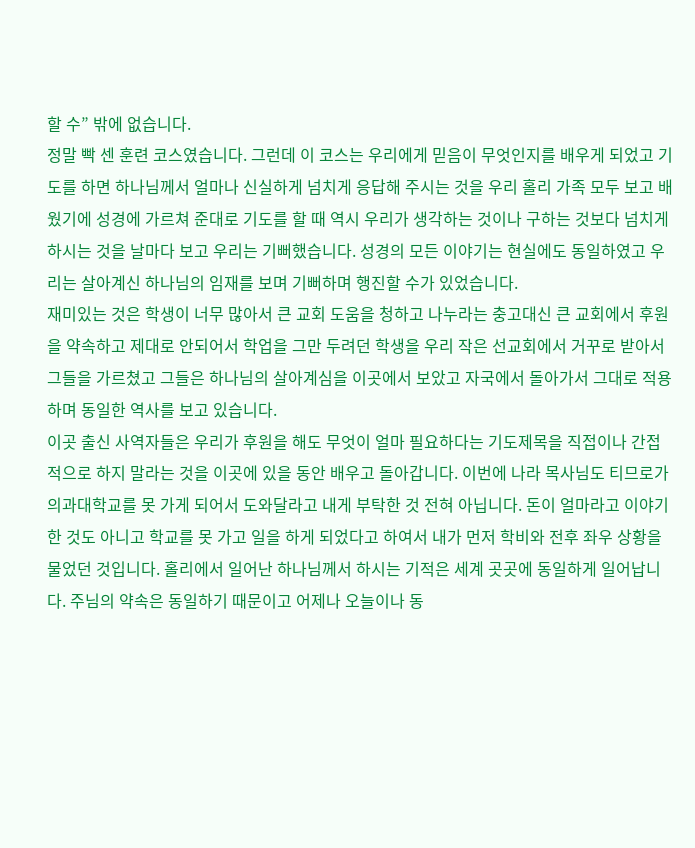할 수” 밖에 없습니다.
정말 빡 센 훈련 코스였습니다. 그런데 이 코스는 우리에게 믿음이 무엇인지를 배우게 되었고 기도를 하면 하나님께서 얼마나 신실하게 넘치게 응답해 주시는 것을 우리 홀리 가족 모두 보고 배웠기에 성경에 가르쳐 준대로 기도를 할 때 역시 우리가 생각하는 것이나 구하는 것보다 넘치게 하시는 것을 날마다 보고 우리는 기뻐했습니다. 성경의 모든 이야기는 현실에도 동일하였고 우리는 살아계신 하나님의 임재를 보며 기뻐하며 행진할 수가 있었습니다.
재미있는 것은 학생이 너무 많아서 큰 교회 도움을 청하고 나누라는 충고대신 큰 교회에서 후원을 약속하고 제대로 안되어서 학업을 그만 두려던 학생을 우리 작은 선교회에서 거꾸로 받아서 그들을 가르쳤고 그들은 하나님의 살아계심을 이곳에서 보았고 자국에서 돌아가서 그대로 적용하며 동일한 역사를 보고 있습니다.
이곳 출신 사역자들은 우리가 후원을 해도 무엇이 얼마 필요하다는 기도제목을 직접이나 간접적으로 하지 말라는 것을 이곳에 있을 동안 배우고 돌아갑니다. 이번에 나라 목사님도 티므로가 의과대학교를 못 가게 되어서 도와달라고 내게 부탁한 것 전혀 아닙니다. 돈이 얼마라고 이야기 한 것도 아니고 학교를 못 가고 일을 하게 되었다고 하여서 내가 먼저 학비와 전후 좌우 상황을 물었던 것입니다. 홀리에서 일어난 하나님께서 하시는 기적은 세계 곳곳에 동일하게 일어납니다. 주님의 약속은 동일하기 때문이고 어제나 오늘이나 동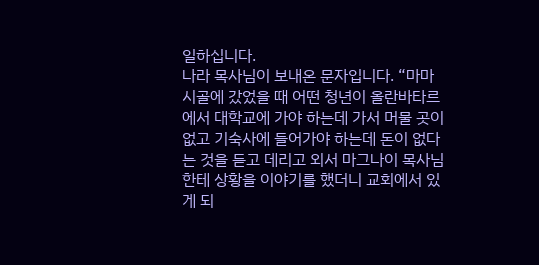일하십니다.
나라 목사님이 보내온 문자입니다. “마마 시골에 갔었을 때 어떤 청년이 올란바타르에서 대학교에 가야 하는데 가서 머물 곳이 없고 기숙사에 들어가야 하는데 돈이 없다는 것을 듣고 데리고 외서 마그나이 목사님한테 상황을 이야기를 했더니 교회에서 있게 되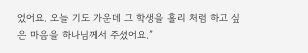었어요. 오늘 기도 가운데 그 학생을 홀리 처럼 하고 싶은 마음을 하나님께서 주셨어요.”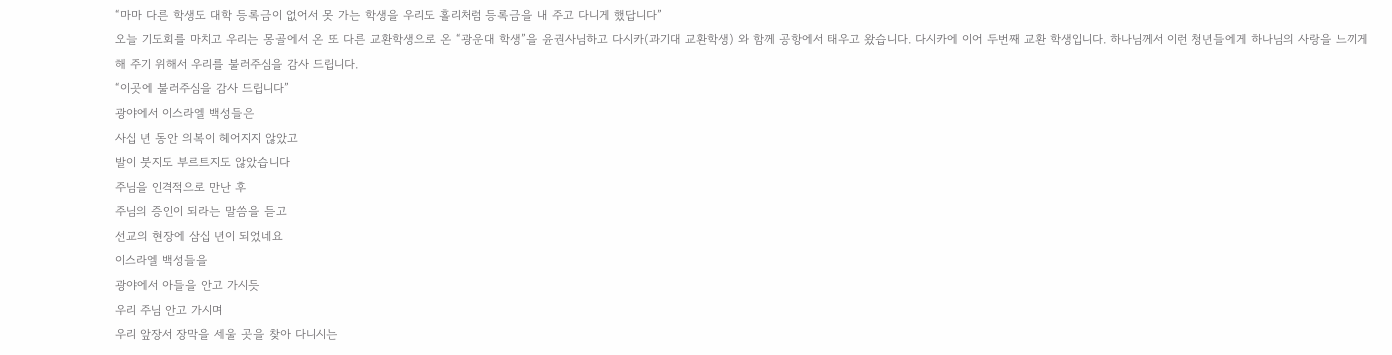“마마 다른 학생도 대학 등록금이 없어서 못 가는 학생을 우리도 홀리처럼 등록금을 내 주고 다니게 했답니다”
오늘 기도회를 마치고 우리는 몽골에서 온 또 다른 교환학생으로 온 “광운대 학생”을 윤권사님하고 다시카(과기대 교환학생) 와 함께 공항에서 태우고 왔습니다. 다시카에 이어 두번째 교환 학생입니다. 하나님께서 이런 청년들에게 하나님의 사랑을 느끼게 해 주기 위해서 우리를 불러주심을 감사 드립니다.
“이곳에 불러주심을 감사 드립니다”
광야에서 이스라엘 백성들은
사십 년 동안 의복이 헤어지지 않았고
발이 붓지도 부르트지도 않았습니다
주님을 인격적으로 만난 후
주님의 증인이 되라는 말씀을 듣고
선교의 현장에 삼십 년이 되었네요
이스라엘 백성들을
광야에서 아들을 안고 가시듯
우리 주님 안고 가시며
우리 앞장서 장막을 세울 곳을 찾아 다니시는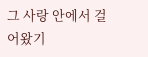그 사랑 안에서 걸어왔기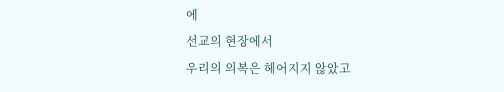에
선교의 현장에서
우리의 의복은 헤어지지 않았고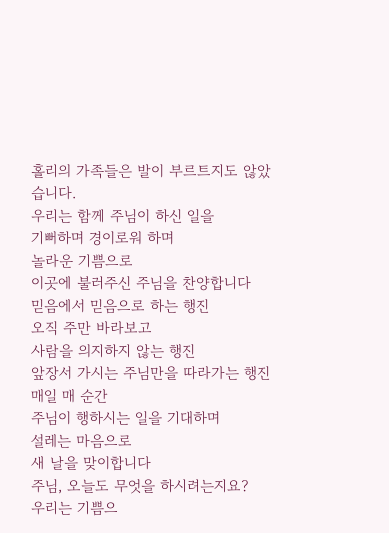홀리의 가족들은 발이 부르트지도 않았습니다.
우리는 함께 주님이 하신 일을
기뻐하며 경이로워 하며
놀라운 기쁨으로
이곳에 불러주신 주님을 찬양합니다
믿음에서 믿음으로 하는 행진
오직 주만 바라보고
사람을 의지하지 않는 행진
앞장서 가시는 주님만을 따라가는 행진
매일 매 순간
주님이 행하시는 일을 기대하며
설레는 마음으로
새 날을 맞이합니다
주님, 오늘도 무엇을 하시려는지요?
우리는 기쁨으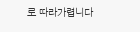로 따라가렵니다